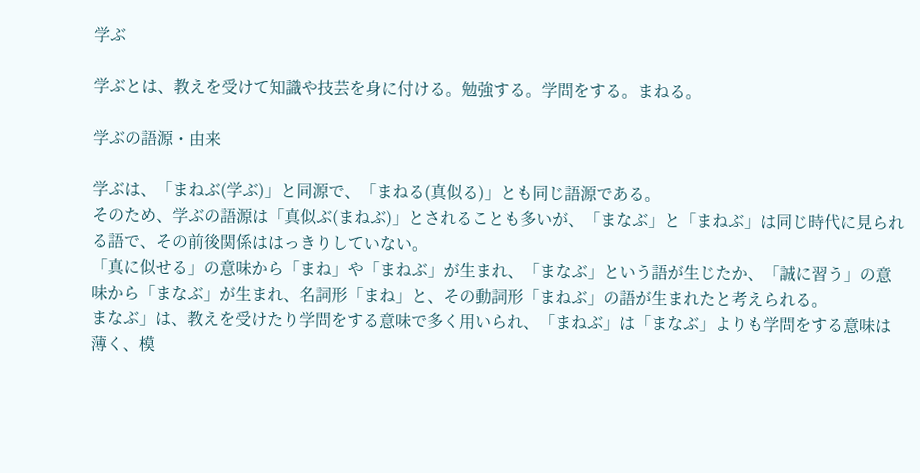学ぶ

学ぶとは、教えを受けて知識や技芸を身に付ける。勉強する。学問をする。まねる。

学ぶの語源・由来

学ぶは、「まねぶ(学ぶ)」と同源で、「まねる(真似る)」とも同じ語源である。
そのため、学ぶの語源は「真似ぶ(まねぶ)」とされることも多いが、「まなぶ」と「まねぶ」は同じ時代に見られる語で、その前後関係ははっきりしていない。
「真に似せる」の意味から「まね」や「まねぶ」が生まれ、「まなぶ」という語が生じたか、「誠に習う」の意味から「まなぶ」が生まれ、名詞形「まね」と、その動詞形「まねぶ」の語が生まれたと考えられる。
まなぶ」は、教えを受けたり学問をする意味で多く用いられ、「まねぶ」は「まなぶ」よりも学問をする意味は薄く、模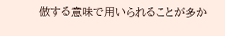倣する意味で用いられることが多か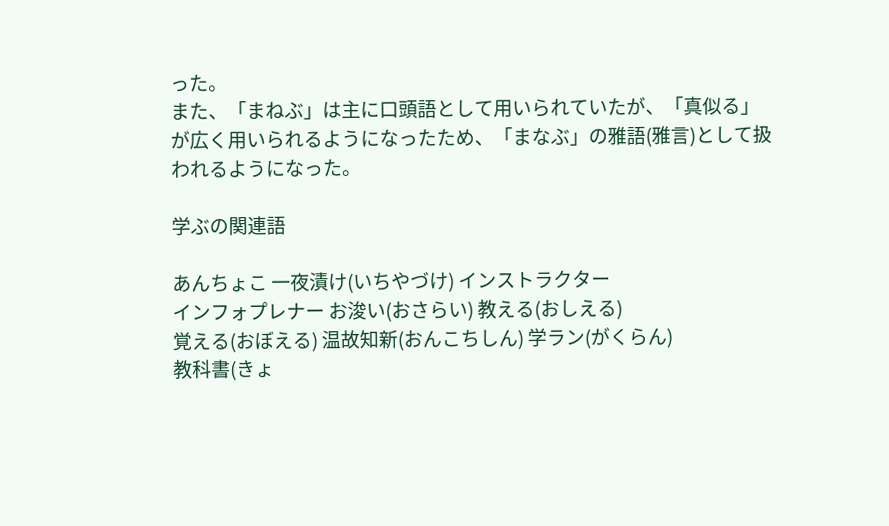った。
また、「まねぶ」は主に口頭語として用いられていたが、「真似る」が広く用いられるようになったため、「まなぶ」の雅語(雅言)として扱われるようになった。

学ぶの関連語

あんちょこ 一夜漬け(いちやづけ) インストラクター
インフォプレナー お浚い(おさらい) 教える(おしえる)
覚える(おぼえる) 温故知新(おんこちしん) 学ラン(がくらん)
教科書(きょ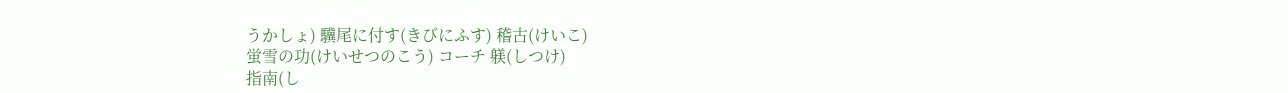うかしょ) 驥尾に付す(きびにふす) 稽古(けいこ)
蛍雪の功(けいせつのこう) コーチ 躾(しつけ)
指南(し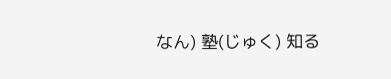なん) 塾(じゅく) 知る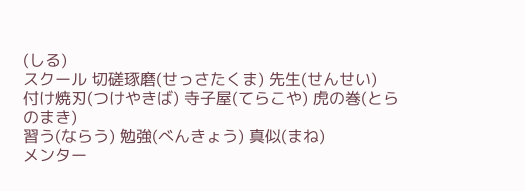(しる)
スクール 切磋琢磨(せっさたくま) 先生(せんせい)
付け焼刃(つけやきば) 寺子屋(てらこや) 虎の巻(とらのまき)
習う(ならう) 勉強(べんきょう) 真似(まね)
メンター